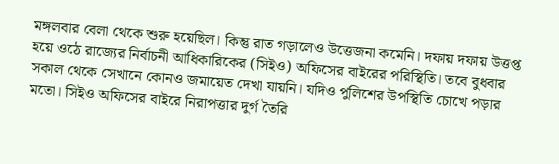মঙ্গলবার বেলা থেকে শুরু হয়েছিল। কিন্তু রাত গড়ালেও উত্তেজনা কমেনি। দফায় দফায় উত্তপ্ত হয়ে ওঠে রাজ্যের নির্বাচনী আধিকারিকের (সিইও) অফিসের বাইরের পরিস্থিতি। তবে বুধবার সকাল থেকে সেখানে কোনও জমায়েত দেখা যায়নি। যদিও পুলিশের উপস্থিতি চোখে পড়ার মতো। সিইও অফিসের বাইরে নিরাপত্তার দুর্গ তৈরি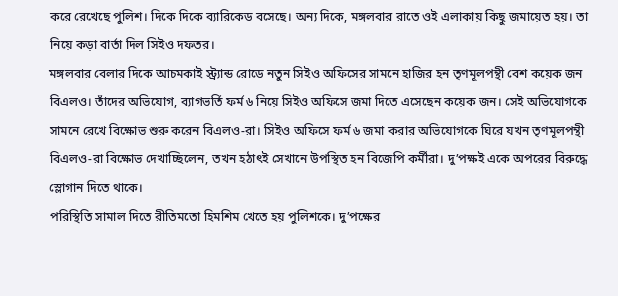করে রেখেছে পুলিশ। দিকে দিকে ব্যারিকেড বসেছে। অন্য দিকে, মঙ্গলবার রাতে ওই এলাকায় কিছু জমায়েত হয়। তা নিয়ে কড়া বার্তা দিল সিইও দফতর।
মঙ্গলবার বেলার দিকে আচমকাই স্ট্র্যান্ড রোডে নতুন সিইও অফিসের সামনে হাজির হন তৃণমূলপন্থী বেশ কয়েক জন বিএলও। তাঁদের অভিযোগ, ব্যাগভর্তি ফর্ম ৬ নিয়ে সিইও অফিসে জমা দিতে এসেছেন কয়েক জন। সেই অভিযোগকে সামনে রেখে বিক্ষোভ শুরু করেন বিএলও-রা। সিইও অফিসে ফর্ম ৬ জমা করার অভিযোগকে ঘিরে যখন তৃণমূলপন্থী বিএলও-রা বিক্ষোভ দেখাচ্ছিলেন, তখন হঠাৎই সেখানে উপস্থিত হন বিজেপি কর্মীরা। দু’পক্ষই একে অপরের বিরুদ্ধে স্লোগান দিতে থাকে।
পরিস্থিতি সামাল দিতে রীতিমতো হিমশিম খেতে হয় পুলিশকে। দু’পক্ষের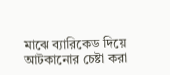মাঝে ব্যারিকেড দিয়ে আটকানোর চেষ্টা করা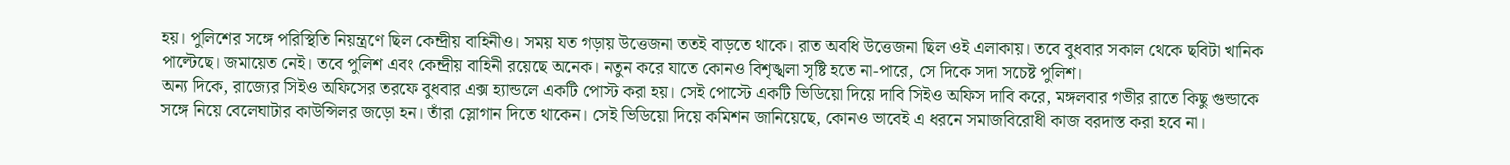হয়। পুলিশের সঙ্গে পরিস্থিতি নিয়ন্ত্রণে ছিল কেন্দ্রীয় বাহিনীও। সময় যত গড়ায় উত্তেজনা ততই বাড়তে থাকে। রাত অবধি উত্তেজনা ছিল ওই এলাকায়। তবে বুধবার সকাল থেকে ছবিটা খানিক পাল্টেছে। জমায়েত নেই। তবে পুলিশ এবং কেন্দ্রীয় বাহিনী রয়েছে অনেক। নতুন করে যাতে কোনও বিশৃঙ্খলা সৃষ্টি হতে না-পারে, সে দিকে সদা সচেষ্ট পুলিশ।
অন্য দিকে, রাজ্যের সিইও অফিসের তরফে বুধবার এক্স হ্যান্ডলে একটি পোস্ট করা হয়। সেই পোস্টে একটি ভিডিয়ো দিয়ে দাবি সিইও অফিস দাবি করে, মঙ্গলবার গভীর রাতে কিছু গুন্ডাকে সঙ্গে নিয়ে বেলেঘাটার কাউন্সিলর জড়ো হন। তাঁরা স্লোগান দিতে থাকেন। সেই ভিডিয়ো দিয়ে কমিশন জানিয়েছে, কোনও ভাবেই এ ধরনে সমাজবিরোধী কাজ বরদাস্ত করা হবে না।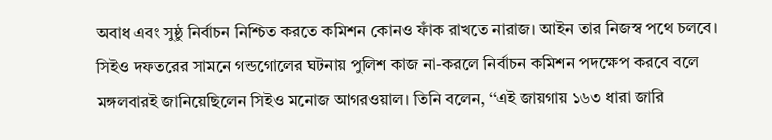অবাধ এবং সুষ্ঠু নির্বাচন নিশ্চিত করতে কমিশন কোনও ফাঁক রাখতে নারাজ। আইন তার নিজস্ব পথে চলবে।
সিইও দফতরের সামনে গন্ডগোলের ঘটনায় পুলিশ কাজ না-করলে নির্বাচন কমিশন পদক্ষেপ করবে বলে মঙ্গলবারই জানিয়েছিলেন সিইও মনোজ আগরওয়াল। তিনি বলেন, ‘‘এই জায়গায় ১৬৩ ধারা জারি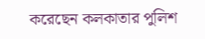করেছেন কলকাতার পুলিশ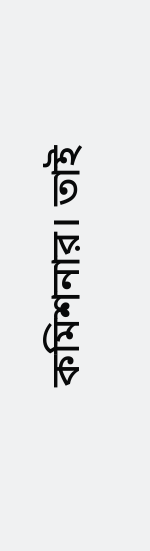কমিশনার। তাই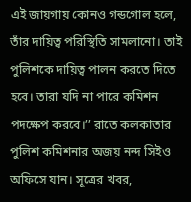এই জায়গায় কোনও গন্ডগোল হলে, তাঁর দায়িত্ব পরিস্থিতি সামলানো। তাই পুলিশকে দায়িত্ব পালন করতে দিতে হবে। তারা যদি না পারে কমিশন পদক্ষেপ করবে।’’ রাতে কলকাতার পুলিশ কমিশনার অজয় নন্দ সিইও অফিসে যান। সূত্রের খবর,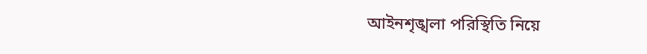আইনশৃঙ্খলা পরিস্থিতি নিয়ে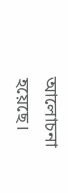আলোচনা হয়েছে।